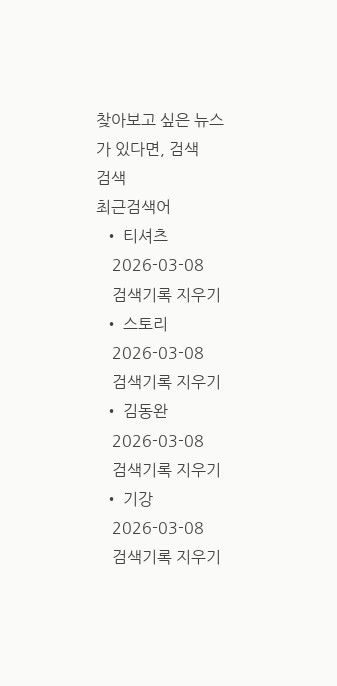찾아보고 싶은 뉴스가 있다면, 검색
검색
최근검색어
  • 티셔츠
    2026-03-08
    검색기록 지우기
  • 스토리
    2026-03-08
    검색기록 지우기
  • 김동완
    2026-03-08
    검색기록 지우기
  • 기강
    2026-03-08
    검색기록 지우기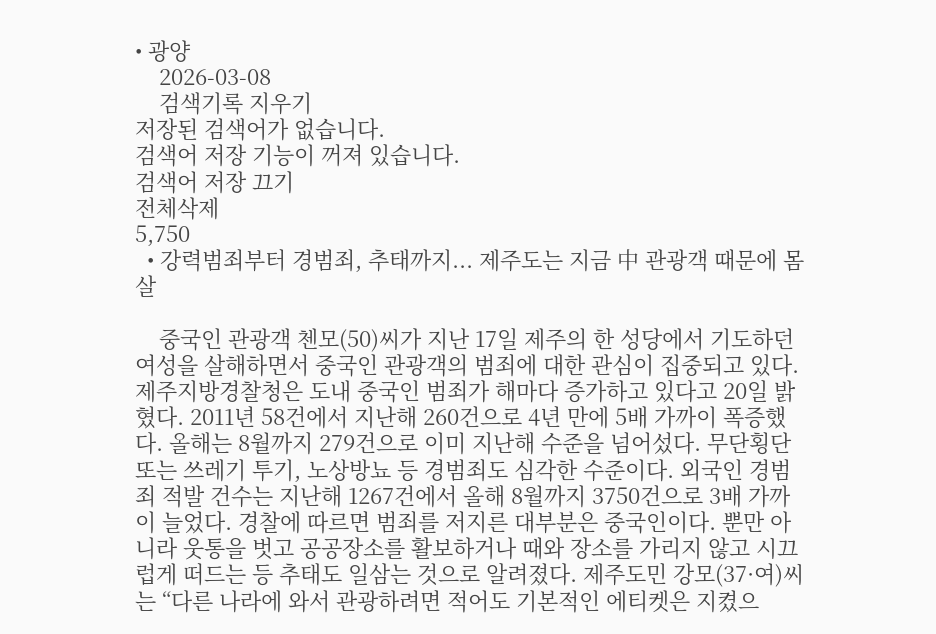• 광양
    2026-03-08
    검색기록 지우기
저장된 검색어가 없습니다.
검색어 저장 기능이 꺼져 있습니다.
검색어 저장 끄기
전체삭제
5,750
  • 강력범죄부터 경범죄, 추태까지... 제주도는 지금 中 관광객 때문에 몸살

    중국인 관광객 첸모(50)씨가 지난 17일 제주의 한 성당에서 기도하던 여성을 살해하면서 중국인 관광객의 범죄에 대한 관심이 집중되고 있다. 제주지방경찰청은 도내 중국인 범죄가 해마다 증가하고 있다고 20일 밝혔다. 2011년 58건에서 지난해 260건으로 4년 만에 5배 가까이 폭증했다. 올해는 8월까지 279건으로 이미 지난해 수준을 넘어섰다. 무단횡단 또는 쓰레기 투기, 노상방뇨 등 경범죄도 심각한 수준이다. 외국인 경범죄 적발 건수는 지난해 1267건에서 올해 8월까지 3750건으로 3배 가까이 늘었다. 경찰에 따르면 범죄를 저지른 대부분은 중국인이다. 뿐만 아니라 웃통을 벗고 공공장소를 활보하거나 때와 장소를 가리지 않고 시끄럽게 떠드는 등 추태도 일삼는 것으로 알려졌다. 제주도민 강모(37·여)씨는 “다른 나라에 와서 관광하려면 적어도 기본적인 에티켓은 지켰으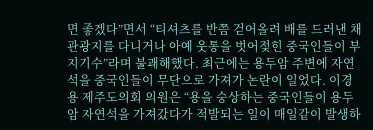면 좋겠다”면서 “티셔츠를 반쯤 걷어올려 배를 드러낸 채 관광지를 다니거나 아예 웃통을 벗어젖힌 중국인들이 부지기수”라며 불괘해했다. 최근에는 용두암 주변에 자연석을 중국인들이 무단으로 가져가 논란이 일었다. 이경용 제주도의회 의원은 “용을 숭상하는 중국인들이 용두암 자연석을 가져갔다가 적발되는 일이 매일같이 발생하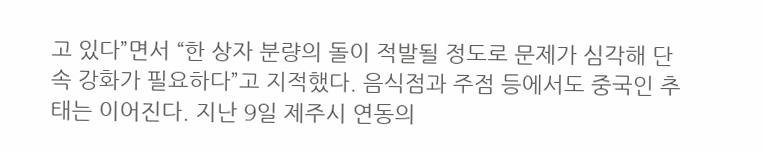고 있다”면서 “한 상자 분량의 돌이 적발될 정도로 문제가 심각해 단속 강화가 필요하다”고 지적했다. 음식점과 주점 등에서도 중국인 추태는 이어진다. 지난 9일 제주시 연동의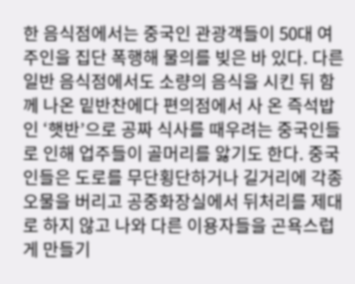한 음식점에서는 중국인 관광객들이 50대 여주인을 집단 폭행해 물의를 빚은 바 있다. 다른 일반 음식점에서도 소량의 음식을 시킨 뒤 함께 나온 밑반찬에다 편의점에서 사 온 즉석밥인 ‘햇반’으로 공짜 식사를 때우려는 중국인들로 인해 업주들이 골머리를 앓기도 한다. 중국인들은 도로를 무단횡단하거나 길거리에 각종 오물을 버리고 공중화장실에서 뒤처리를 제대로 하지 않고 나와 다른 이용자들을 곤욕스럽게 만들기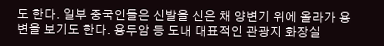도 한다. 일부 중국인들은 신발을 신은 채 양변기 위에 올라가 용변을 보기도 한다. 용두암 등 도내 대표적인 관광지 화장실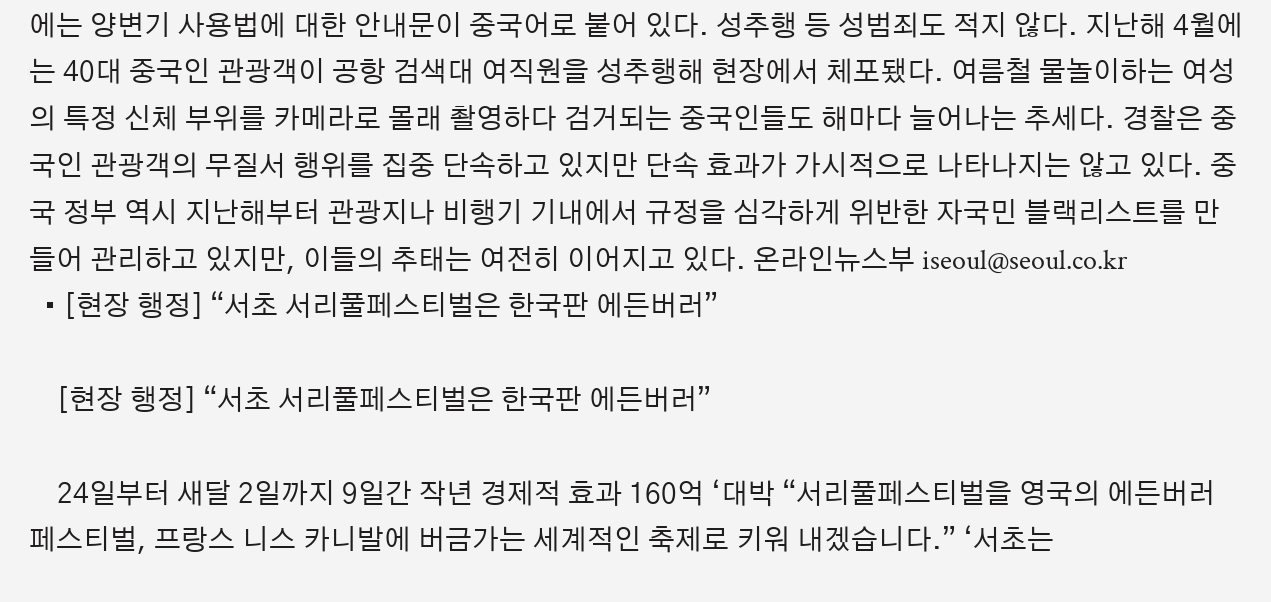에는 양변기 사용법에 대한 안내문이 중국어로 붙어 있다. 성추행 등 성범죄도 적지 않다. 지난해 4월에는 40대 중국인 관광객이 공항 검색대 여직원을 성추행해 현장에서 체포됐다. 여름철 물놀이하는 여성의 특정 신체 부위를 카메라로 몰래 촬영하다 검거되는 중국인들도 해마다 늘어나는 추세다. 경찰은 중국인 관광객의 무질서 행위를 집중 단속하고 있지만 단속 효과가 가시적으로 나타나지는 않고 있다. 중국 정부 역시 지난해부터 관광지나 비행기 기내에서 규정을 심각하게 위반한 자국민 블랙리스트를 만들어 관리하고 있지만, 이들의 추태는 여전히 이어지고 있다. 온라인뉴스부 iseoul@seoul.co.kr
  • [현장 행정] “서초 서리풀페스티벌은 한국판 에든버러”

    [현장 행정] “서초 서리풀페스티벌은 한국판 에든버러”

    24일부터 새달 2일까지 9일간 작년 경제적 효과 160억 ‘대박 “서리풀페스티벌을 영국의 에든버러 페스티벌, 프랑스 니스 카니발에 버금가는 세계적인 축제로 키워 내겠습니다.” ‘서초는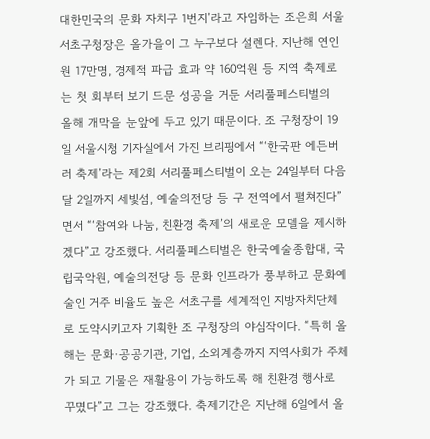대한민국의 문화 자치구 1번지’라고 자임하는 조은희 서울 서초구청장은 올가을이 그 누구보다 설렌다. 지난해 연인원 17만명, 경제적 파급 효과 약 160억원 등 지역 축제로는 첫 회부터 보기 드문 성공을 거둔 서리풀페스티벌의 올해 개막을 눈앞에 두고 있기 때문이다. 조 구청장이 19일 서울시청 기자실에서 가진 브리핑에서 “‘한국판 에든버러 축제’라는 제2회 서리풀페스티벌이 오는 24일부터 다음달 2일까지 세빛섬, 예술의전당 등 구 전역에서 펼쳐진다”면서 “‘참여와 나눔, 친환경 축제’의 새로운 모델을 제시하겠다”고 강조했다. 서리풀페스티벌은 한국예술종합대, 국립국악원, 예술의전당 등 문화 인프라가 풍부하고 문화예술인 거주 비율도 높은 서초구를 세계적인 지방자치단체로 도약시키고자 기획한 조 구청장의 야심작이다. “특히 올해는 문화·공공기관, 기업, 소외계층까지 지역사회가 주체가 되고 기물은 재활용이 가능하도록 해 친환경 행사로 꾸몄다”고 그는 강조했다. 축제기간은 지난해 6일에서 올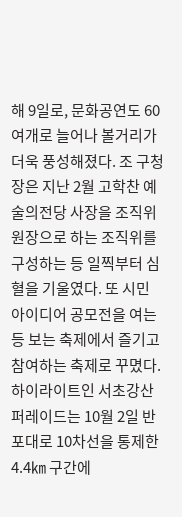해 9일로, 문화공연도 60여개로 늘어나 볼거리가 더욱 풍성해졌다. 조 구청장은 지난 2월 고학찬 예술의전당 사장을 조직위원장으로 하는 조직위를 구성하는 등 일찍부터 심혈을 기울였다. 또 시민 아이디어 공모전을 여는 등 보는 축제에서 즐기고 참여하는 축제로 꾸몄다. 하이라이트인 서초강산퍼레이드는 10월 2일 반포대로 10차선을 통제한 4.4㎞ 구간에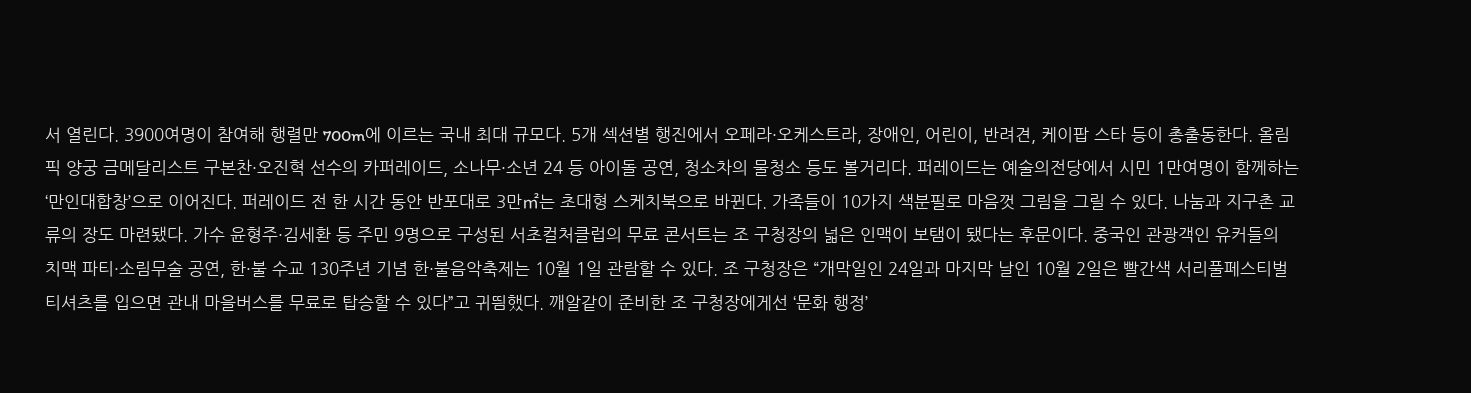서 열린다. 3900여명이 참여해 행렬만 700m에 이르는 국내 최대 규모다. 5개 섹션별 행진에서 오페라·오케스트라, 장애인, 어린이, 반려견, 케이팝 스타 등이 총출동한다. 올림픽 양궁 금메달리스트 구본찬·오진혁 선수의 카퍼레이드, 소나무·소년 24 등 아이돌 공연, 청소차의 물청소 등도 볼거리다. 퍼레이드는 예술의전당에서 시민 1만여명이 함께하는 ‘만인대합창’으로 이어진다. 퍼레이드 전 한 시간 동안 반포대로 3만㎡는 초대형 스케치북으로 바뀐다. 가족들이 10가지 색분필로 마음껏 그림을 그릴 수 있다. 나눔과 지구촌 교류의 장도 마련됐다. 가수 윤형주·김세환 등 주민 9명으로 구성된 서초컬처클럽의 무료 콘서트는 조 구청장의 넓은 인맥이 보탬이 됐다는 후문이다. 중국인 관광객인 유커들의 치맥 파티·소림무술 공연, 한·불 수교 130주년 기념 한·불음악축제는 10월 1일 관람할 수 있다. 조 구청장은 “개막일인 24일과 마지막 날인 10월 2일은 빨간색 서리풀페스티벌 티셔츠를 입으면 관내 마을버스를 무료로 탑승할 수 있다”고 귀띔했다. 깨알같이 준비한 조 구청장에게선 ‘문화 행정’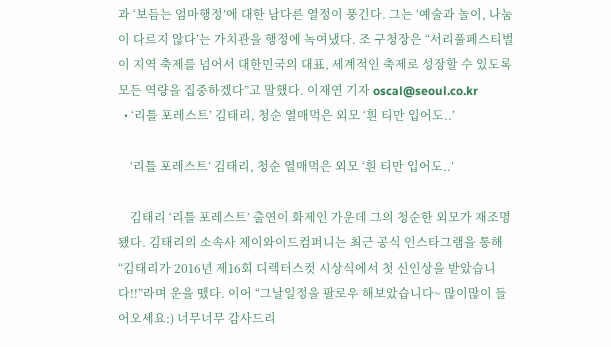과 ‘보듬는 엄마행정’에 대한 남다른 열정이 풍긴다. 그는 ‘예술과 놀이, 나눔이 다르지 않다’는 가치관을 행정에 녹여냈다. 조 구청장은 “서리풀페스티벌이 지역 축제를 넘어서 대한민국의 대표, 세계적인 축제로 성장할 수 있도록 모든 역량을 집중하겠다”고 말했다. 이재연 기자 oscal@seoul.co.kr
  • ‘리틀 포레스트’ 김태리, 청순 열매먹은 외모 ‘흰 티만 입어도..’

    ‘리틀 포레스트’ 김태리, 청순 열매먹은 외모 ‘흰 티만 입어도..’

    김태리 ‘리틀 포레스트’ 출연이 화제인 가운데 그의 청순한 외모가 재조명됐다. 김태리의 소속사 제이와이드컴퍼니는 최근 공식 인스타그램을 통해 “김태리가 2016년 제16회 디렉터스컷 시상식에서 첫 신인상을 받았습니다!!”라며 운을 뗐다. 이어 “그날일정을 팔로우 해보았습니다~ 많이많이 들어오세요:) 너무너무 감사드리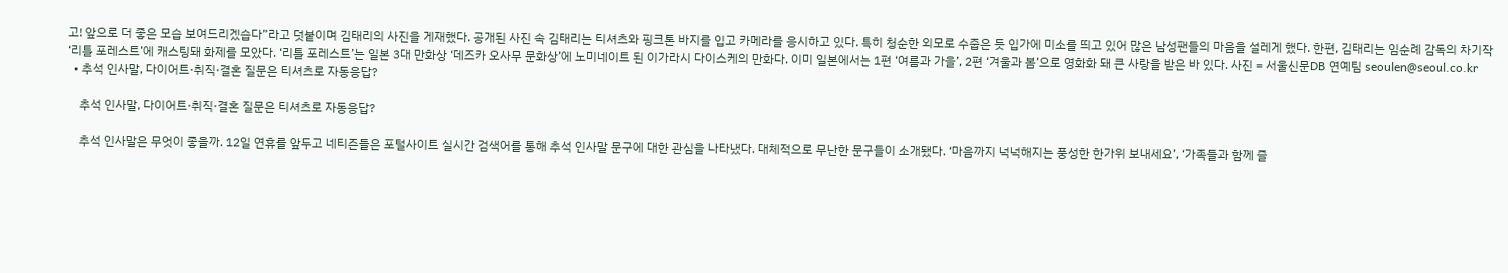고! 앞으로 더 좋은 모습 보여드리겠습다”라고 덧붙이며 김태리의 사진을 게재했다. 공개된 사진 속 김태리는 티셔츠와 핑크톤 바지를 입고 카메라를 응시하고 있다. 특히 청순한 외모로 수줍은 듯 입가에 미소를 띄고 있어 많은 남성팬들의 마음을 설레게 했다. 한편, 김태리는 임순례 감독의 차기작 ‘리틀 포레스트’에 캐스팅돼 화제를 모았다. ‘리틀 포레스트’는 일본 3대 만화상 ‘데즈카 오사무 문화상’에 노미네이트 된 이가라시 다이스케의 만화다. 이미 일본에서는 1편 ‘여름과 가을’, 2편 ‘겨울과 봄’으로 영화화 돼 큰 사랑을 받은 바 있다. 사진 = 서울신문DB 연예팀 seoulen@seoul.co.kr
  • 추석 인사말, 다이어트·취직·결혼 질문은 티셔츠로 자동응답?

    추석 인사말, 다이어트·취직·결혼 질문은 티셔츠로 자동응답?

    추석 인사말은 무엇이 좋을까. 12일 연휴를 앞두고 네티즌들은 포털사이트 실시간 검색어를 통해 추석 인사말 문구에 대한 관심을 나타냈다. 대체적으로 무난한 문구들이 소개됐다. ‘마음까지 넉넉해지는 풍성한 한가위 보내세요’, ‘가족들과 함께 즐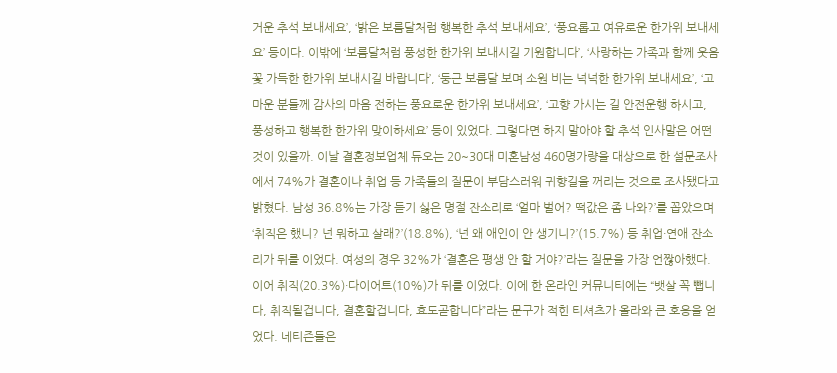거운 추석 보내세요’, ‘밝은 보름달처럼 행복한 추석 보내세요’, ‘풍요롭고 여유로운 한가위 보내세요’ 등이다. 이밖에 ‘보름달처럼 풍성한 한가위 보내시길 기원합니다’, ‘사랑하는 가족과 함께 웃음꽃 가득한 한가위 보내시길 바랍니다’, ‘둥근 보름달 보며 소원 비는 넉넉한 한가위 보내세요’, ‘고마운 분들께 감사의 마음 전하는 풍요로운 한가위 보내세요’, ‘고향 가시는 길 안전운행 하시고, 풍성하고 행복한 한가위 맞이하세요’ 등이 있었다. 그렇다면 하지 말아야 할 추석 인사말은 어떤 것이 있을까. 이날 결혼정보업체 듀오는 20~30대 미혼남성 460명가량을 대상으로 한 설문조사에서 74%가 결혼이나 취업 등 가족들의 질문이 부담스러워 귀향길을 꺼리는 것으로 조사됐다고 밝혔다. 남성 36.8%는 가장 듣기 싫은 명절 잔소리로 ‘얼마 벌어? 떡값은 좀 나와?’를 꼽았으며 ‘취직은 했니? 넌 뭐하고 살래?’(18.8%), ‘넌 왜 애인이 안 생기니?’(15.7%) 등 취업·연애 잔소리가 뒤를 이었다. 여성의 경우 32%가 ‘결혼은 평생 안 할 거야?’라는 질문을 가장 언짢아했다. 이어 취직(20.3%)·다이어트(10%)가 뒤를 이었다. 이에 한 온라인 커뮤니티에는 “뱃살 꼭 뺍니다, 취직될겁니다, 결혼할겁니다, 효도곧합니다”라는 문구가 적힌 티셔츠가 올라와 큰 호응을 얻었다. 네티즌들은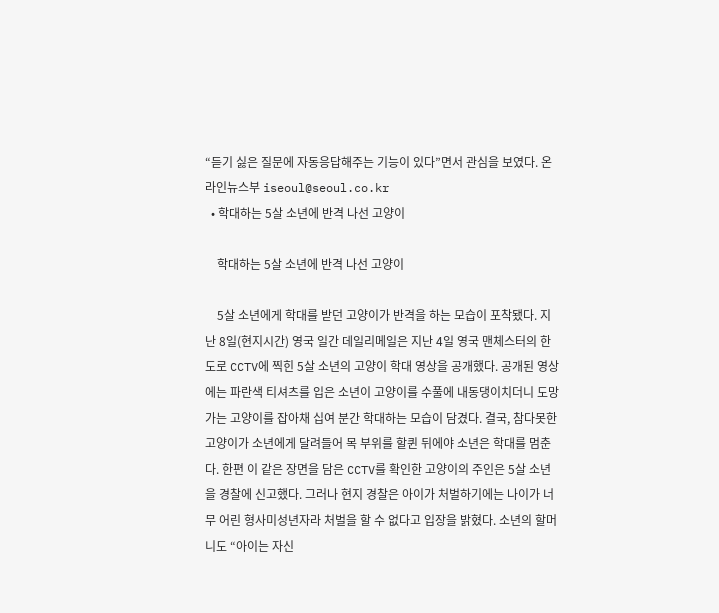“듣기 싫은 질문에 자동응답해주는 기능이 있다”면서 관심을 보였다. 온라인뉴스부 iseoul@seoul.co.kr
  • 학대하는 5살 소년에 반격 나선 고양이

    학대하는 5살 소년에 반격 나선 고양이

    5살 소년에게 학대를 받던 고양이가 반격을 하는 모습이 포착됐다. 지난 8일(현지시간) 영국 일간 데일리메일은 지난 4일 영국 맨체스터의 한 도로 CCTV에 찍힌 5살 소년의 고양이 학대 영상을 공개했다. 공개된 영상에는 파란색 티셔츠를 입은 소년이 고양이를 수풀에 내동댕이치더니 도망가는 고양이를 잡아채 십여 분간 학대하는 모습이 담겼다. 결국, 참다못한 고양이가 소년에게 달려들어 목 부위를 할퀸 뒤에야 소년은 학대를 멈춘다. 한편 이 같은 장면을 담은 CCTV를 확인한 고양이의 주인은 5살 소년을 경찰에 신고했다. 그러나 현지 경찰은 아이가 처벌하기에는 나이가 너무 어린 형사미성년자라 처벌을 할 수 없다고 입장을 밝혔다. 소년의 할머니도 “아이는 자신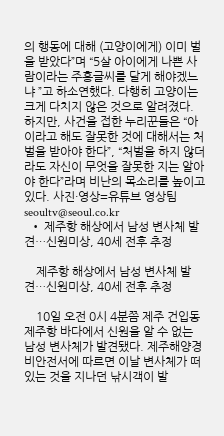의 행동에 대해 (고양이에게) 이미 벌을 받았다”며 “5살 아이에게 나쁜 사람이라는 주홍글씨를 달게 해야겠느냐 ”고 하소연했다. 다행히 고양이는 크게 다치지 않은 것으로 알려졌다. 하지만, 사건을 접한 누리꾼들은 “아이라고 해도 잘못한 것에 대해서는 처벌을 받아야 한다”, “처벌을 하지 않더라도 자신이 무엇을 잘못한 지는 알아야 한다”라며 비난의 목소리를 높이고 있다. 사진·영상=유튜브 영상팀 seoultv@seoul.co.kr
  • 제주항 해상에서 남성 변사체 발견…신원미상, 40세 전후 추정

    제주항 해상에서 남성 변사체 발견…신원미상, 40세 전후 추정

    10일 오전 0시 4분쯤 제주 건입동 제주항 바다에서 신원을 알 수 없는 남성 변사체가 발견됐다. 제주해양경비안전서에 따르면 이날 변사체가 떠 있는 것을 지나던 낚시객이 발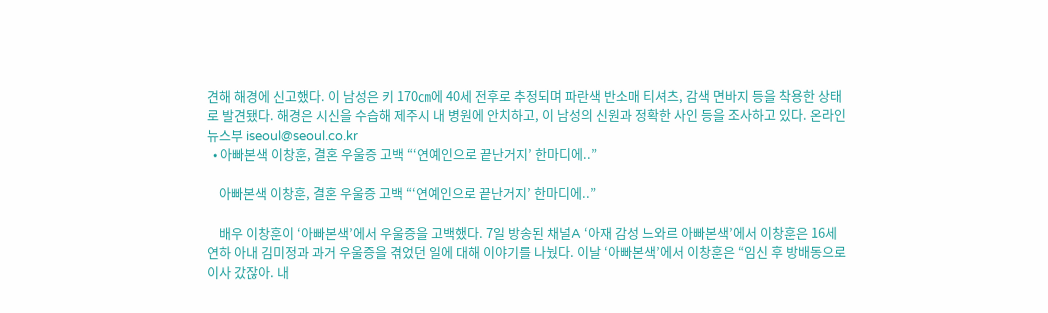견해 해경에 신고했다. 이 남성은 키 170㎝에 40세 전후로 추정되며 파란색 반소매 티셔츠, 감색 면바지 등을 착용한 상태로 발견됐다. 해경은 시신을 수습해 제주시 내 병원에 안치하고, 이 남성의 신원과 정확한 사인 등을 조사하고 있다. 온라인뉴스부 iseoul@seoul.co.kr
  • 아빠본색 이창훈, 결혼 우울증 고백 “‘연예인으로 끝난거지’ 한마디에..”

    아빠본색 이창훈, 결혼 우울증 고백 “‘연예인으로 끝난거지’ 한마디에..”

    배우 이창훈이 ‘아빠본색’에서 우울증을 고백했다. 7일 방송된 채널A ‘아재 감성 느와르 아빠본색’에서 이창훈은 16세 연하 아내 김미정과 과거 우울증을 겪었던 일에 대해 이야기를 나눴다. 이날 ‘아빠본색’에서 이창훈은 “임신 후 방배동으로 이사 갔잖아. 내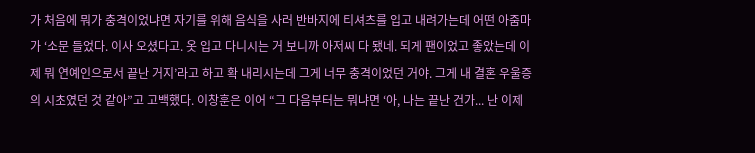가 처음에 뭐가 충격이었냐면 자기를 위해 음식을 사러 반바지에 티셔츠를 입고 내려가는데 어떤 아줌마가 ‘소문 들었다. 이사 오셨다고. 옷 입고 다니시는 거 보니까 아저씨 다 됐네. 되게 팬이었고 좋았는데 이제 뭐 연예인으로서 끝난 거지’라고 하고 확 내리시는데 그게 너무 충격이었던 거야. 그게 내 결혼 우울증의 시초였던 것 같아”고 고백했다. 이창훈은 이어 “그 다음부터는 뭐냐면 ‘아, 나는 끝난 건가... 난 이제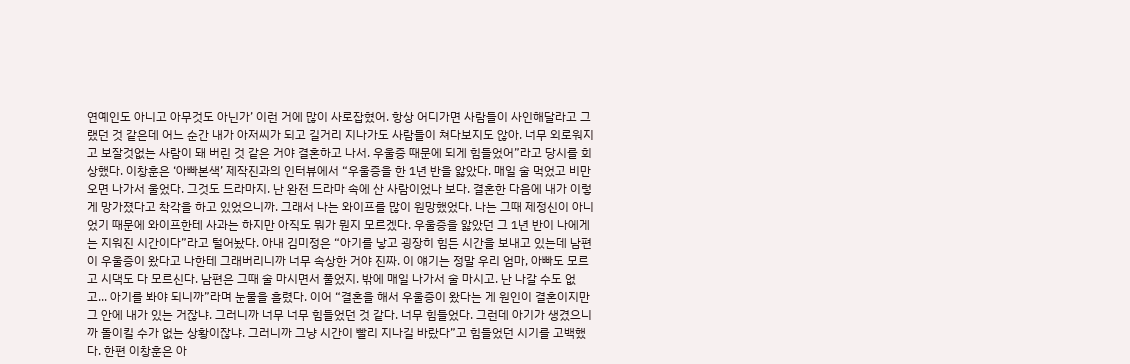연예인도 아니고 아무것도 아닌가’ 이런 거에 많이 사로잡혔어. 항상 어디가면 사람들이 사인해달라고 그랬던 것 같은데 어느 순간 내가 아저씨가 되고 길거리 지나가도 사람들이 쳐다보지도 않아. 너무 외로워지고 보잘것없는 사람이 돼 버린 것 같은 거야 결혼하고 나서. 우울증 때문에 되게 힘들었어”라고 당시를 회상했다. 이창훈은 ‘아빠본색’ 제작진과의 인터뷰에서 “우울증을 한 1년 반을 앓았다. 매일 술 먹었고 비만 오면 나가서 울었다. 그것도 드라마지. 난 완전 드라마 속에 산 사람이었나 보다. 결혼한 다음에 내가 이렇게 망가졌다고 착각을 하고 있었으니까. 그래서 나는 와이프를 많이 원망했었다. 나는 그때 제정신이 아니었기 때문에 와이프한테 사과는 하지만 아직도 뭐가 뭔지 모르겠다. 우울증을 앓았던 그 1년 반이 나에게는 지워진 시간이다”라고 털어놨다. 아내 김미정은 “아기를 낳고 굉장히 힘든 시간을 보내고 있는데 남편이 우울증이 왔다고 나한테 그래버리니까 너무 속상한 거야 진짜. 이 얘기는 정말 우리 엄마, 아빠도 모르고 시댁도 다 모르신다. 남편은 그때 술 마시면서 풀었지. 밖에 매일 나가서 술 마시고. 난 나갈 수도 없고... 아기를 봐야 되니까”라며 눈물을 흘렸다. 이어 “결혼을 해서 우울증이 왔다는 게 원인이 결혼이지만 그 안에 내가 있는 거잖냐. 그러니까 너무 너무 힘들었던 것 같다. 너무 힘들었다. 그런데 아기가 생겼으니까 돌이킬 수가 없는 상황이잖냐. 그러니까 그냥 시간이 빨리 지나길 바랐다”고 힘들었던 시기를 고백했다. 한편 이창훈은 아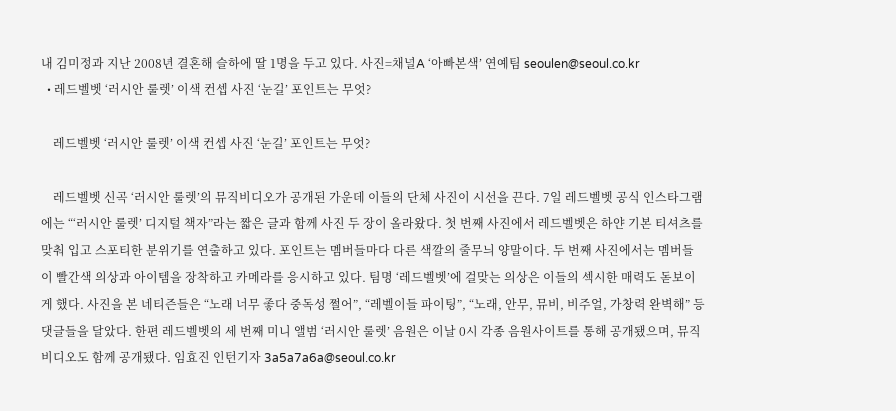내 김미정과 지난 2008년 결혼해 슬하에 딸 1명을 두고 있다. 사진=채널A ‘아빠본색’ 연예팀 seoulen@seoul.co.kr
  • 레드벨벳 ‘러시안 룰렛’ 이색 컨셉 사진 ‘눈길’ 포인트는 무엇?

    레드벨벳 ‘러시안 룰렛’ 이색 컨셉 사진 ‘눈길’ 포인트는 무엇?

    레드벨벳 신곡 ‘러시안 룰렛’의 뮤직비디오가 공개된 가운데 이들의 단체 사진이 시선을 끈다. 7일 레드벨벳 공식 인스타그램에는 “‘러시안 룰렛’ 디지털 책자”라는 짧은 글과 함께 사진 두 장이 올라왔다. 첫 번째 사진에서 레드벨벳은 하얀 기본 티셔츠를 맞춰 입고 스포티한 분위기를 연출하고 있다. 포인트는 멤버들마다 다른 색깔의 줄무늬 양말이다. 두 번째 사진에서는 멤버들이 빨간색 의상과 아이템을 장착하고 카메라를 응시하고 있다. 팀명 ‘레드벨벳’에 걸맞는 의상은 이들의 섹시한 매력도 돋보이게 했다. 사진을 본 네티즌들은 “노래 너무 좋다 중독성 쩔어”, “레벨이들 파이팅”, “노래, 안무, 뮤비, 비주얼, 가창력 완벽해” 등 댓글들을 달았다. 한편 레드벨벳의 세 번째 미니 앨범 ‘러시안 룰렛’ 음원은 이날 0시 각종 음원사이트를 통해 공개됐으며, 뮤직비디오도 함께 공개됐다. 임효진 인턴기자 3a5a7a6a@seoul.co.kr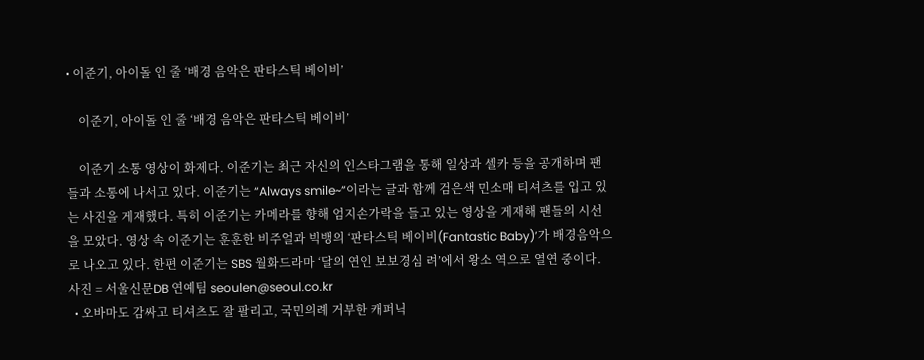• 이준기, 아이돌 인 줄 ‘배경 음악은 판타스틱 베이비’

    이준기, 아이돌 인 줄 ‘배경 음악은 판타스틱 베이비’

    이준기 소통 영상이 화제다. 이준기는 최근 자신의 인스타그램을 통해 일상과 셀카 등을 공개하며 팬들과 소통에 나서고 있다. 이준기는 “Always smile~”이라는 글과 함께 검은색 민소매 티셔츠를 입고 있는 사진을 게재했다. 특히 이준기는 카메라를 향해 엄지손가락을 들고 있는 영상을 게재해 팬들의 시선을 모았다. 영상 속 이준기는 훈훈한 비주얼과 빅뱅의 ‘판타스틱 베이비(Fantastic Baby)’가 배경음악으로 나오고 있다. 한편 이준기는 SBS 월화드라마 ‘달의 연인 보보경심 려’에서 왕소 역으로 열연 중이다. 사진 = 서울신문DB 연예팀 seoulen@seoul.co.kr
  • 오바마도 감싸고 티셔츠도 잘 팔리고, 국민의례 거부한 캐퍼닉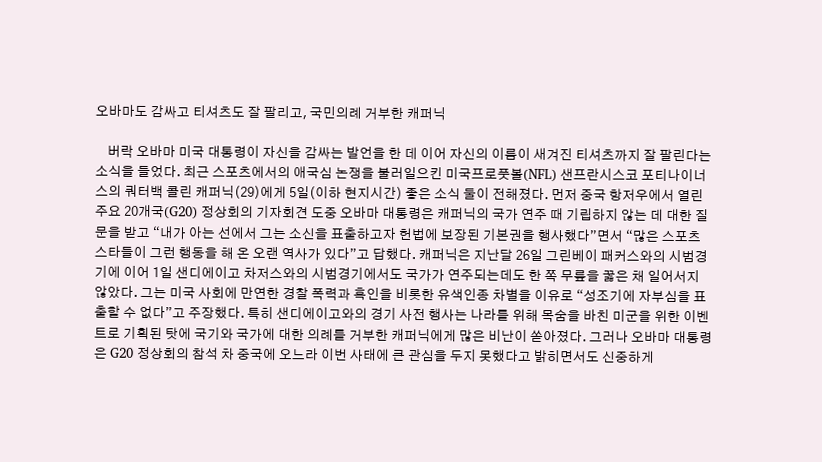오바마도 감싸고 티셔츠도 잘 팔리고, 국민의례 거부한 캐퍼닉

    버락 오바마 미국 대통령이 자신을 감싸는 발언을 한 데 이어 자신의 이름이 새겨진 티셔츠까지 잘 팔린다는 소식을 들었다. 최근 스포츠에서의 애국심 논쟁을 불러일으킨 미국프로풋볼(NFL) 샌프란시스코 포티나이너스의 쿼터백 콜린 캐퍼닉(29)에게 5일(이하 현지시간) 좋은 소식 둘이 전해졌다. 먼저 중국 항저우에서 열린 주요 20개국(G20) 정상회의 기자회견 도중 오바마 대통령은 캐퍼닉의 국가 연주 때 기립하지 않는 데 대한 질문을 받고 “내가 아는 선에서 그는 소신을 표출하고자 헌법에 보장된 기본권을 행사했다”면서 “많은 스포츠 스타들이 그런 행동을 해 온 오랜 역사가 있다”고 답했다. 캐퍼닉은 지난달 26일 그린베이 패커스와의 시범경기에 이어 1일 샌디에이고 차저스와의 시범경기에서도 국가가 연주되는데도 한 쪽 무릎을 꿇은 채 일어서지 않았다. 그는 미국 사회에 만연한 경찰 폭력과 흑인을 비롯한 유색인종 차별을 이유로 “성조기에 자부심을 표출할 수 없다”고 주장했다. 특히 샌디에이고와의 경기 사전 행사는 나라를 위해 목숨을 바친 미군을 위한 이벤트로 기획된 탓에 국기와 국가에 대한 의례를 거부한 캐퍼닉에게 많은 비난이 쏟아졌다. 그러나 오바마 대통령은 G20 정상회의 참석 차 중국에 오느라 이번 사태에 큰 관심을 두지 못했다고 밝히면서도 신중하게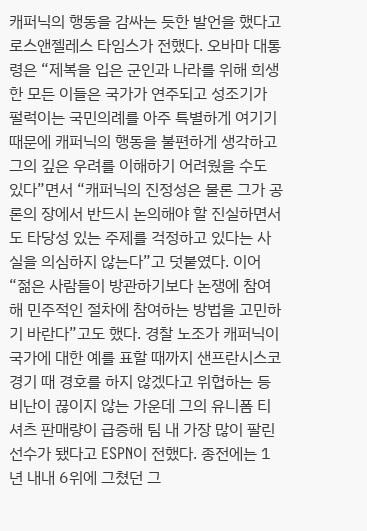캐퍼닉의 행동을 감싸는 듯한 발언을 했다고 로스앤젤레스 타임스가 전했다. 오바마 대통령은 “제복을 입은 군인과 나라를 위해 희생한 모든 이들은 국가가 연주되고 성조기가 펄럭이는 국민의례를 아주 특별하게 여기기 때문에 캐퍼닉의 행동을 불편하게 생각하고 그의 깊은 우려를 이해하기 어려웠을 수도 있다”면서 “캐퍼닉의 진정성은 물론 그가 공론의 장에서 반드시 논의해야 할 진실하면서도 타당성 있는 주제를 걱정하고 있다는 사실을 의심하지 않는다”고 덧붙였다. 이어 “젊은 사람들이 방관하기보다 논쟁에 참여해 민주적인 절차에 참여하는 방법을 고민하기 바란다”고도 했다. 경찰 노조가 캐퍼닉이 국가에 대한 예를 표할 때까지 샌프란시스코 경기 때 경호를 하지 않겠다고 위협하는 등 비난이 끊이지 않는 가운데 그의 유니폼 티셔츠 판매량이 급증해 팀 내 가장 많이 팔린 선수가 됐다고 ESPN이 전했다. 종전에는 1년 내내 6위에 그쳤던 그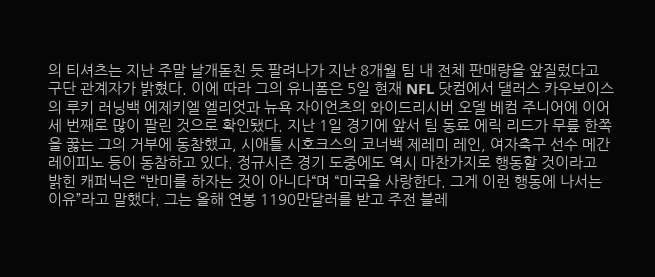의 티셔츠는 지난 주말 날개돋친 듯 팔려나가 지난 8개월 팀 내 전체 판매량을 앞질렀다고 구단 관계자가 밝혔다. 이에 따라 그의 유니폼은 5일 현재 NFL 닷컴에서 댈러스 카우보이스의 루키 러닝백 에제키엘 엘리엇과 뉴욕 자이언츠의 와이드리시버 오델 베컴 주니어에 이어 세 번째로 많이 팔린 것으로 확인됐다. 지난 1일 경기에 앞서 팀 동료 에릭 리드가 무릎 한쪽을 꿇는 그의 거부에 동참했고, 시애틀 시호크스의 코너백 제레미 레인, 여자축구 선수 메간 레이피노 등이 동참하고 있다. 정규시즌 경기 도중에도 역시 마찬가지로 행동할 것이라고 밝힌 캐퍼닉은 “반미를 하자는 것이 아니다“며 “미국을 사랑한다. 그게 이런 행동에 나서는 이유”라고 말했다. 그는 올해 연봉 1190만달러를 받고 주전 블레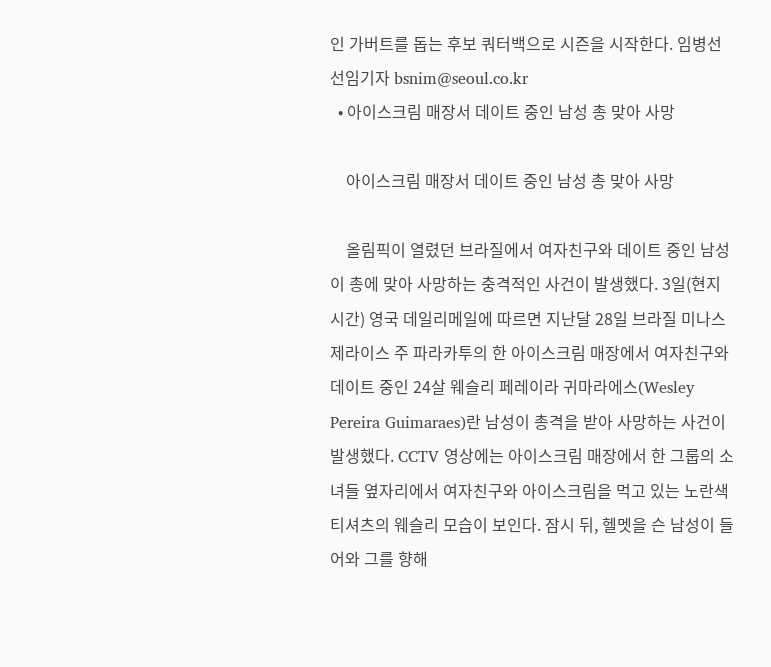인 가버트를 돕는 후보 쿼터백으로 시즌을 시작한다. 임병선 선임기자 bsnim@seoul.co.kr
  • 아이스크림 매장서 데이트 중인 남성 총 맞아 사망

    아이스크림 매장서 데이트 중인 남성 총 맞아 사망

    올림픽이 열렸던 브라질에서 여자친구와 데이트 중인 남성이 총에 맞아 사망하는 충격적인 사건이 발생했다. 3일(현지시간) 영국 데일리메일에 따르면 지난달 28일 브라질 미나스 제라이스 주 파라카투의 한 아이스크림 매장에서 여자친구와 데이트 중인 24살 웨슬리 페레이라 귀마라에스(Wesley Pereira Guimaraes)란 남성이 총격을 받아 사망하는 사건이 발생했다. CCTV 영상에는 아이스크림 매장에서 한 그룹의 소녀들 옆자리에서 여자친구와 아이스크림을 먹고 있는 노란색 티셔츠의 웨슬리 모습이 보인다. 잠시 뒤, 헬멧을 슨 남성이 들어와 그를 향해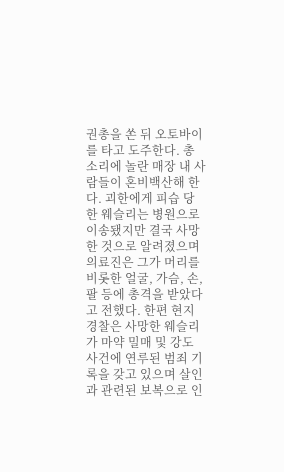권총을 쏜 뒤 오토바이를 타고 도주한다. 총소리에 놀란 매장 내 사람들이 혼비백산해 한다. 괴한에게 피습 당한 웨슬리는 병원으로 이송됐지만 결국 사망한 것으로 알려졌으며 의료진은 그가 머리를 비롯한 얼굴, 가슴, 손, 팔 등에 총격을 받았다고 전했다. 한편 현지 경찰은 사망한 웨슬리가 마약 밀매 및 강도 사건에 연루된 범죄 기록을 갖고 있으며 살인과 관련된 보복으로 인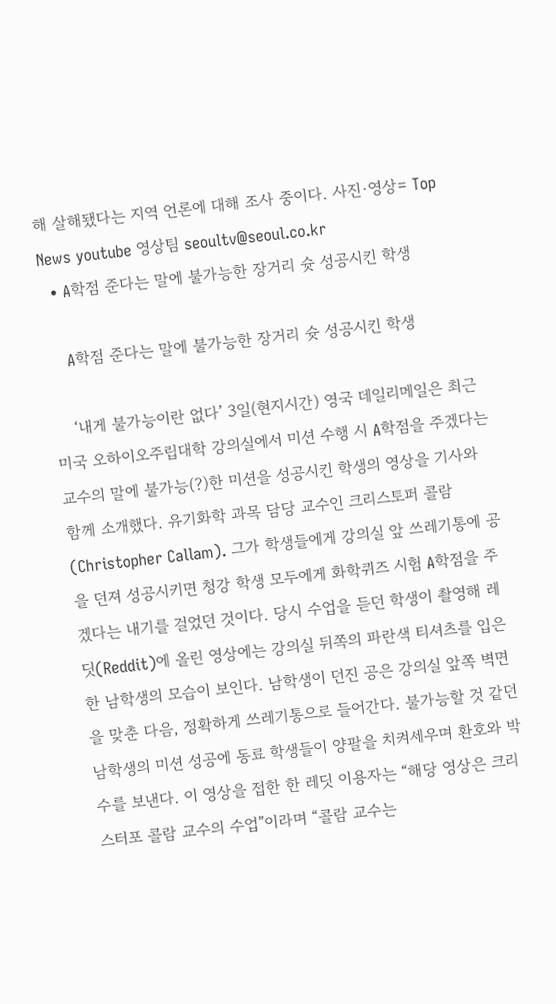해 살해됐다는 지역 언론에 대해 조사 중이다. 사진·영상= Top News youtube 영상팀 seoultv@seoul.co.kr
  • A학점 준다는 말에 불가능한 장거리 슛 성공시킨 학생

    A학점 준다는 말에 불가능한 장거리 슛 성공시킨 학생

    ‘내게 불가능이란 없다’ 3일(현지시간) 영국 데일리메일은 최근 미국 오하이오주립대학 강의실에서 미션 수행 시 A학점을 주겠다는 교수의 말에 불가능(?)한 미션을 성공시킨 학생의 영상을 기사와 함께 소개했다. 유기화학 과목 담당 교수인 크리스토퍼 콜람(Christopher Callam). 그가 학생들에게 강의실 앞 쓰레기통에 공을 던져 성공시키면 청강 학생 모두에게 화학퀴즈 시험 A학점을 주겠다는 내기를 걸었던 것이다. 당시 수업을 듣던 학생이 촬영해 레딧(Reddit)에 올린 영상에는 강의실 뒤쪽의 파란색 티셔츠를 입은 한 남학생의 모습이 보인다. 남학생이 던진 공은 강의실 앞쪽 벽면을 맞춘 다음, 정확하게 쓰레기통으로 들어간다. 불가능할 것 같던 남학생의 미션 성공에 동료 학생들이 양팔을 치켜세우며 환호와 박수를 보낸다. 이 영상을 접한 한 레딧 이용자는 “해당 영상은 크리스터포 콜람 교수의 수업”이라며 “콜람 교수는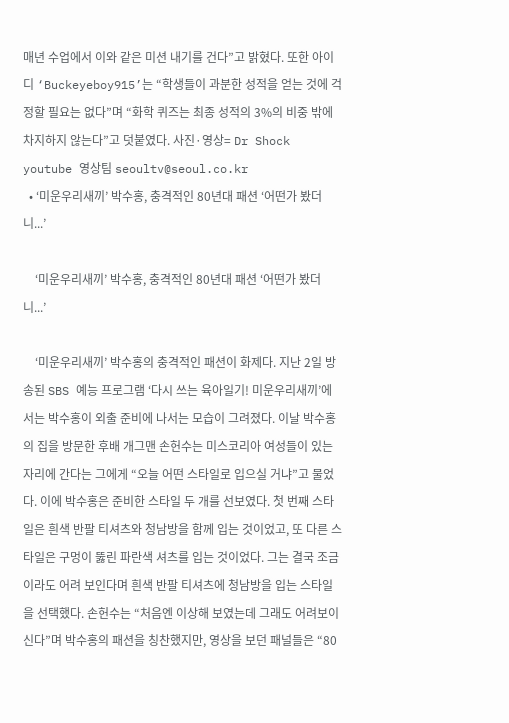매년 수업에서 이와 같은 미션 내기를 건다”고 밝혔다. 또한 아이디 ‘Buckeyeboy915’는 “학생들이 과분한 성적을 얻는 것에 걱정할 필요는 없다”며 “화학 퀴즈는 최종 성적의 3%의 비중 밖에 차지하지 않는다”고 덧붙였다. 사진·영상= Dr Shock youtube 영상팀 seoultv@seoul.co.kr
  • ‘미운우리새끼’ 박수홍, 충격적인 80년대 패션 ‘어떤가 봤더니...’

    ‘미운우리새끼’ 박수홍, 충격적인 80년대 패션 ‘어떤가 봤더니...’

    ‘미운우리새끼’ 박수홍의 충격적인 패션이 화제다. 지난 2일 방송된 SBS 예능 프로그램 ‘다시 쓰는 육아일기! 미운우리새끼’에서는 박수홍이 외출 준비에 나서는 모습이 그려졌다. 이날 박수홍의 집을 방문한 후배 개그맨 손헌수는 미스코리아 여성들이 있는 자리에 간다는 그에게 “오늘 어떤 스타일로 입으실 거냐”고 물었다. 이에 박수홍은 준비한 스타일 두 개를 선보였다. 첫 번째 스타일은 흰색 반팔 티셔츠와 청남방을 함께 입는 것이었고, 또 다른 스타일은 구멍이 뚫린 파란색 셔츠를 입는 것이었다. 그는 결국 조금이라도 어려 보인다며 흰색 반팔 티셔츠에 청남방을 입는 스타일을 선택했다. 손헌수는 “처음엔 이상해 보였는데 그래도 어려보이신다”며 박수홍의 패션을 칭찬했지만, 영상을 보던 패널들은 “80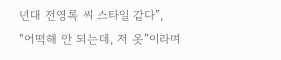년대 전영록 씨 스타일 같다”, “어떡해 안 되는데, 저 옷”이라며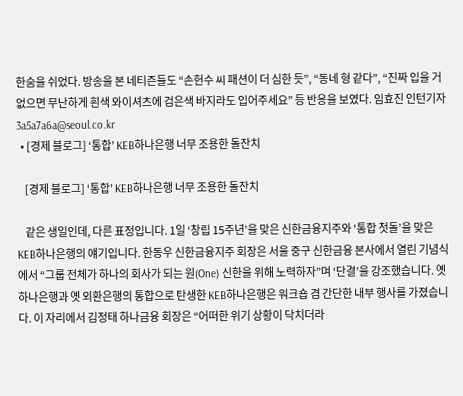한숨을 쉬었다. 방송을 본 네티즌들도 “손헌수 씨 패션이 더 심한 듯”, “동네 형 같다”, “진짜 입을 거 없으면 무난하게 흰색 와이셔츠에 검은색 바지라도 입어주세요” 등 반응을 보였다. 임효진 인턴기자 3a5a7a6a@seoul.co.kr
  • [경제 블로그] ‘통합’ KEB하나은행 너무 조용한 돌잔치

    [경제 블로그] ‘통합’ KEB하나은행 너무 조용한 돌잔치

    같은 생일인데, 다른 표정입니다. 1일 ‘창립 15주년’을 맞은 신한금융지주와 ‘통합 첫돌’을 맞은 KEB하나은행의 얘기입니다. 한동우 신한금융지주 회장은 서울 중구 신한금융 본사에서 열린 기념식에서 “그룹 전체가 하나의 회사가 되는 원(One) 신한을 위해 노력하자”며 ‘단결’을 강조했습니다. 옛 하나은행과 옛 외환은행의 통합으로 탄생한 KEB하나은행은 워크숍 겸 간단한 내부 행사를 가졌습니다. 이 자리에서 김정태 하나금융 회장은 “어떠한 위기 상황이 닥치더라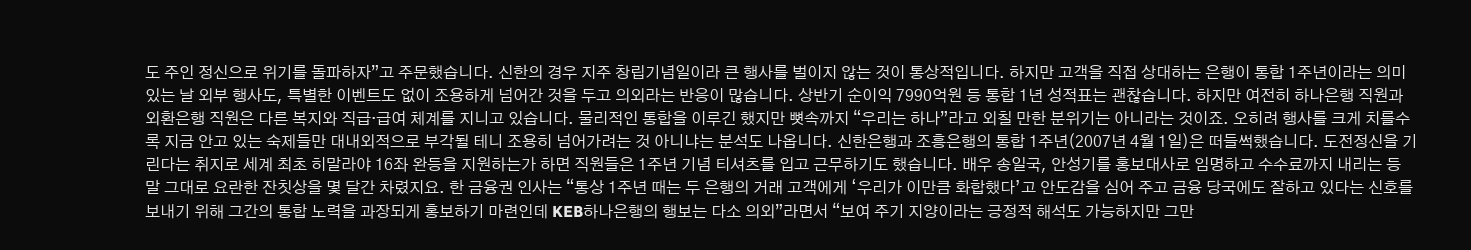도 주인 정신으로 위기를 돌파하자”고 주문했습니다. 신한의 경우 지주 창립기념일이라 큰 행사를 벌이지 않는 것이 통상적입니다. 하지만 고객을 직접 상대하는 은행이 통합 1주년이라는 의미 있는 날 외부 행사도, 특별한 이벤트도 없이 조용하게 넘어간 것을 두고 의외라는 반응이 많습니다. 상반기 순이익 7990억원 등 통합 1년 성적표는 괜찮습니다. 하지만 여전히 하나은행 직원과 외환은행 직원은 다른 복지와 직급·급여 체계를 지니고 있습니다. 물리적인 통합을 이루긴 했지만 뼛속까지 “우리는 하나”라고 외칠 만한 분위기는 아니라는 것이죠. 오히려 행사를 크게 치를수록 지금 안고 있는 숙제들만 대내외적으로 부각될 테니 조용히 넘어가려는 것 아니냐는 분석도 나옵니다. 신한은행과 조흥은행의 통합 1주년(2007년 4월 1일)은 떠들썩했습니다. 도전정신을 기린다는 취지로 세계 최초 히말라야 16좌 완등을 지원하는가 하면 직원들은 1주년 기념 티셔츠를 입고 근무하기도 했습니다. 배우 송일국, 안성기를 홍보대사로 임명하고 수수료까지 내리는 등 말 그대로 요란한 잔칫상을 몇 달간 차렸지요. 한 금융권 인사는 “통상 1주년 때는 두 은행의 거래 고객에게 ‘우리가 이만큼 화합했다’고 안도감을 심어 주고 금융 당국에도 잘하고 있다는 신호를 보내기 위해 그간의 통합 노력을 과장되게 홍보하기 마련인데 KEB하나은행의 행보는 다소 의외”라면서 “보여 주기 지양이라는 긍정적 해석도 가능하지만 그만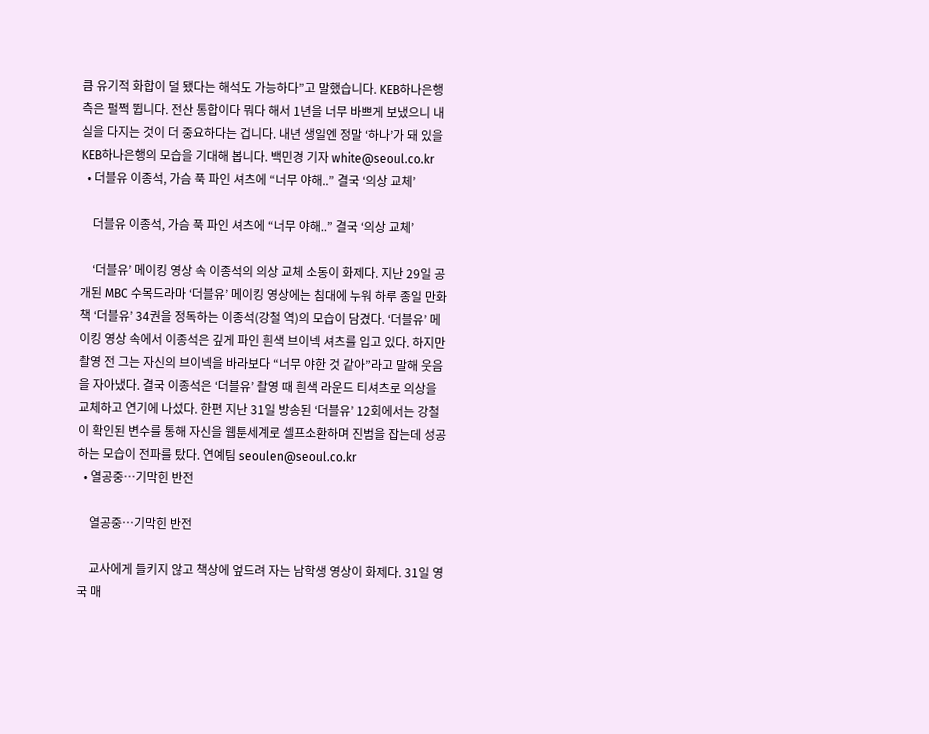큼 유기적 화합이 덜 됐다는 해석도 가능하다”고 말했습니다. KEB하나은행 측은 펄쩍 뜁니다. 전산 통합이다 뭐다 해서 1년을 너무 바쁘게 보냈으니 내실을 다지는 것이 더 중요하다는 겁니다. 내년 생일엔 정말 ‘하나’가 돼 있을 KEB하나은행의 모습을 기대해 봅니다. 백민경 기자 white@seoul.co.kr
  • 더블유 이종석, 가슴 푹 파인 셔츠에 “너무 야해..” 결국 ‘의상 교체’

    더블유 이종석, 가슴 푹 파인 셔츠에 “너무 야해..” 결국 ‘의상 교체’

    ‘더블유’ 메이킹 영상 속 이종석의 의상 교체 소동이 화제다. 지난 29일 공개된 MBC 수목드라마 ‘더블유’ 메이킹 영상에는 침대에 누워 하루 종일 만화책 ‘더블유’ 34권을 정독하는 이종석(강철 역)의 모습이 담겼다. ‘더블유’ 메이킹 영상 속에서 이종석은 깊게 파인 흰색 브이넥 셔츠를 입고 있다. 하지만 촬영 전 그는 자신의 브이넥을 바라보다 “너무 야한 것 같아”라고 말해 웃음을 자아냈다. 결국 이종석은 ‘더블유’ 촬영 때 흰색 라운드 티셔츠로 의상을 교체하고 연기에 나섰다. 한편 지난 31일 방송된 ‘더블유’ 12회에서는 강철이 확인된 변수를 통해 자신을 웹툰세계로 셀프소환하며 진범을 잡는데 성공하는 모습이 전파를 탔다. 연예팀 seoulen@seoul.co.kr
  • 열공중…기막힌 반전

    열공중…기막힌 반전

    교사에게 들키지 않고 책상에 엎드려 자는 남학생 영상이 화제다. 31일 영국 매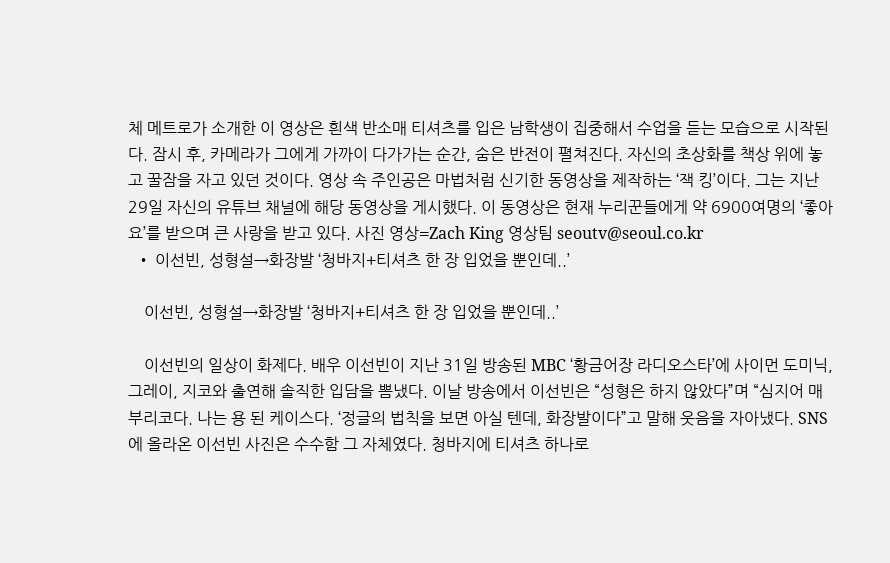체 메트로가 소개한 이 영상은 흰색 반소매 티셔츠를 입은 남학생이 집중해서 수업을 듣는 모습으로 시작된다. 잠시 후, 카메라가 그에게 가까이 다가가는 순간, 숨은 반전이 펼쳐진다. 자신의 초상화를 책상 위에 놓고 꿀잠을 자고 있던 것이다. 영상 속 주인공은 마법처럼 신기한 동영상을 제작하는 ‘잭 킹’이다. 그는 지난 29일 자신의 유튜브 채널에 해당 동영상을 게시했다. 이 동영상은 현재 누리꾼들에게 약 6900여명의 ‘좋아요’를 받으며 큰 사랑을 받고 있다. 사진 영상=Zach King 영상팀 seoutv@seoul.co.kr
  • 이선빈, 성형설→화장발 ‘청바지+티셔츠 한 장 입었을 뿐인데..’

    이선빈, 성형설→화장발 ‘청바지+티셔츠 한 장 입었을 뿐인데..’

    이선빈의 일상이 화제다. 배우 이선빈이 지난 31일 방송된 MBC ‘황금어장 라디오스타’에 사이먼 도미닉, 그레이, 지코와 출연해 솔직한 입담을 뽐냈다. 이날 방송에서 이선빈은 “성형은 하지 않았다”며 “심지어 매부리코다. 나는 용 된 케이스다. ‘정글의 법칙을 보면 아실 텐데, 화장발이다”고 말해 웃음을 자아냈다. SNS에 올라온 이선빈 사진은 수수함 그 자체였다. 청바지에 티셔츠 하나로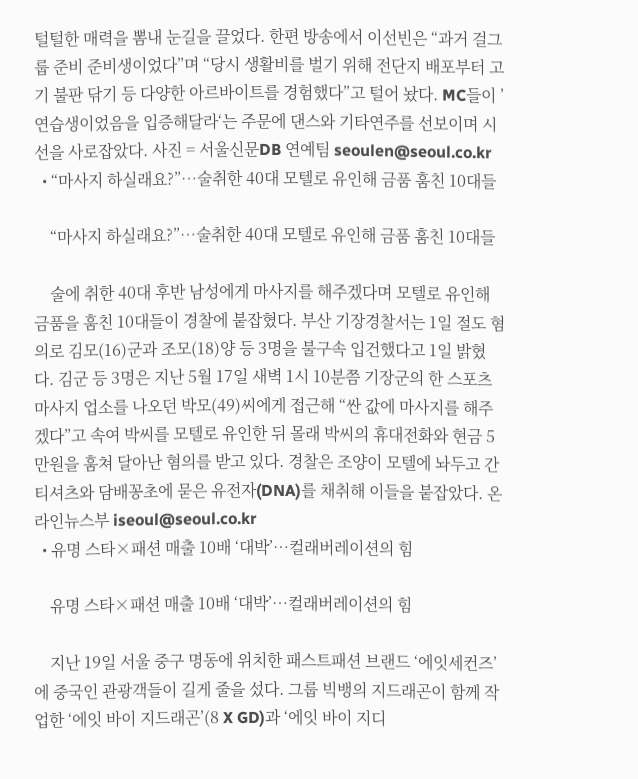털털한 매력을 뽐내 눈길을 끌었다. 한편 방송에서 이선빈은 “과거 걸그룹 준비 준비생이었다”며 “당시 생활비를 벌기 위해 전단지 배포부터 고기 불판 닦기 등 다양한 아르바이트를 경험했다”고 털어 놨다. MC들이 ’연습생이었음을 입증해달라‘는 주문에 댄스와 기타연주를 선보이며 시선을 사로잡았다. 사진 = 서울신문DB 연예팀 seoulen@seoul.co.kr
  • “마사지 하실래요?”…술취한 40대 모텔로 유인해 금품 훔친 10대들

    “마사지 하실래요?”…술취한 40대 모텔로 유인해 금품 훔친 10대들

    술에 취한 40대 후반 남성에게 마사지를 해주겠다며 모텔로 유인해 금품을 훔친 10대들이 경찰에 붙잡혔다. 부산 기장경찰서는 1일 절도 혐의로 김모(16)군과 조모(18)양 등 3명을 불구속 입건했다고 1일 밝혔다. 김군 등 3명은 지난 5월 17일 새벽 1시 10분쯤 기장군의 한 스포츠마사지 업소를 나오던 박모(49)씨에게 접근해 “싼 값에 마사지를 해주겠다”고 속여 박씨를 모텔로 유인한 뒤 몰래 박씨의 휴대전화와 현금 5만원을 훔쳐 달아난 혐의를 받고 있다. 경찰은 조양이 모텔에 놔두고 간 티셔츠와 담배꽁초에 묻은 유전자(DNA)를 채취해 이들을 붙잡았다. 온라인뉴스부 iseoul@seoul.co.kr
  • 유명 스타×패션 매출 10배 ‘대박’…컬래버레이션의 힘

    유명 스타×패션 매출 10배 ‘대박’…컬래버레이션의 힘

    지난 19일 서울 중구 명동에 위치한 패스트패션 브랜드 ‘에잇세컨즈’에 중국인 관광객들이 길게 줄을 섰다. 그룹 빅뱅의 지드래곤이 함께 작업한 ‘에잇 바이 지드래곤’(8 X GD)과 ‘에잇 바이 지디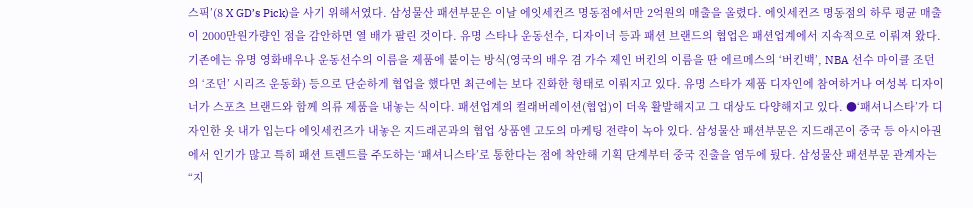스픽’(8 X GD’s Pick)을 사기 위해서였다. 삼성물산 패션부문은 이날 에잇세컨즈 명동점에서만 2억원의 매출을 올렸다. 에잇세컨즈 명동점의 하루 평균 매출이 2000만원가량인 점을 감안하면 열 배가 팔린 것이다. 유명 스타나 운동선수, 디자이너 등과 패션 브랜드의 협업은 패션업계에서 지속적으로 이뤄져 왔다. 기존에는 유명 영화배우나 운동선수의 이름을 제품에 붙이는 방식(영국의 배우 겸 가수 제인 버킨의 이름을 딴 에르메스의 ‘버킨백’, NBA 선수 마이클 조던의 ‘조던’ 시리즈 운동화) 등으로 단순하게 협업을 했다면 최근에는 보다 진화한 형태로 이뤄지고 있다. 유명 스타가 제품 디자인에 참여하거나 여성복 디자이너가 스포츠 브랜드와 함께 의류 제품을 내놓는 식이다. 패션업계의 컬래버레이션(협업)이 더욱 활발해지고 그 대상도 다양해지고 있다. ●‘패셔니스타’가 디자인한 옷 내가 입는다 에잇세컨즈가 내놓은 지드래곤과의 협업 상품엔 고도의 마케팅 전략이 녹아 있다. 삼성물산 패션부문은 지드래곤이 중국 등 아시아권에서 인기가 많고 특히 패션 트렌드를 주도하는 ‘패셔니스타’로 통한다는 점에 착안해 기획 단계부터 중국 진출을 염두에 뒀다. 삼성물산 패션부문 관계자는 “지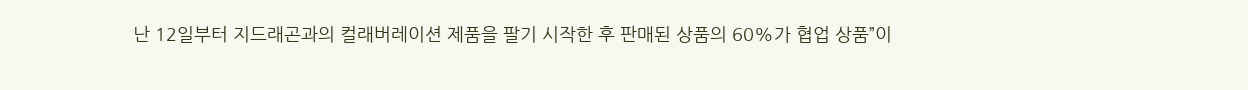난 12일부터 지드래곤과의 컬래버레이션 제품을 팔기 시작한 후 판매된 상품의 60%가 협업 상품”이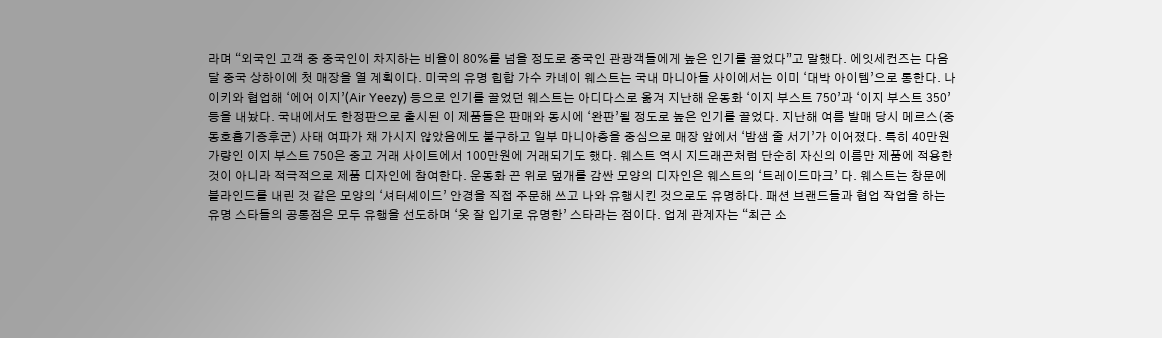라며 “외국인 고객 중 중국인이 차지하는 비율이 80%를 넘을 정도로 중국인 관광객들에게 높은 인기를 끌었다”고 말했다. 에잇세컨즈는 다음달 중국 상하이에 첫 매장을 열 계획이다. 미국의 유명 힙합 가수 카녜이 웨스트는 국내 마니아들 사이에서는 이미 ‘대박 아이템’으로 통한다. 나이키와 협업해 ‘에어 이지’(Air Yeezy) 등으로 인기를 끌었던 웨스트는 아디다스로 옮겨 지난해 운동화 ‘이지 부스트 750’과 ‘이지 부스트 350’ 등을 내놨다. 국내에서도 한정판으로 출시된 이 제품들은 판매와 동시에 ‘완판’될 정도로 높은 인기를 끌었다. 지난해 여름 발매 당시 메르스(중동호흡기증후군) 사태 여파가 채 가시지 않았음에도 불구하고 일부 마니아층을 중심으로 매장 앞에서 ‘밤샘 줄 서기’가 이어졌다. 특히 40만원가량인 이지 부스트 750은 중고 거래 사이트에서 100만원에 거래되기도 했다. 웨스트 역시 지드래곤처럼 단순히 자신의 이름만 제품에 적용한 것이 아니라 적극적으로 제품 디자인에 참여한다. 운동화 끈 위로 덮개를 감싼 모양의 디자인은 웨스트의 ‘트레이드마크’ 다. 웨스트는 창문에 블라인드를 내린 것 같은 모양의 ‘셔터셰이드’ 안경을 직접 주문해 쓰고 나와 유행시킨 것으로도 유명하다. 패션 브랜드들과 협업 작업을 하는 유명 스타들의 공통점은 모두 유행을 선도하며 ‘옷 잘 입기로 유명한’ 스타라는 점이다. 업계 관계자는 “최근 소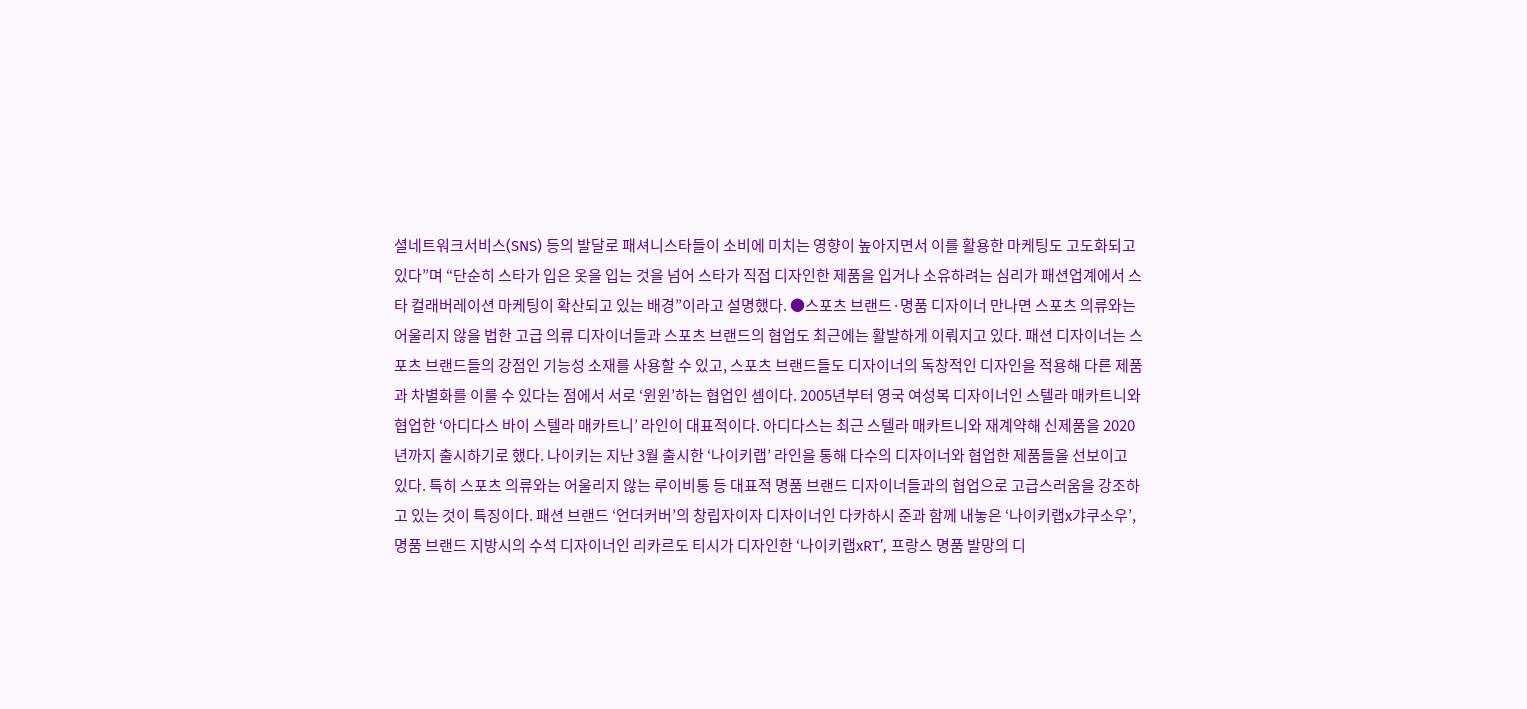셜네트워크서비스(SNS) 등의 발달로 패셔니스타들이 소비에 미치는 영향이 높아지면서 이를 활용한 마케팅도 고도화되고 있다”며 “단순히 스타가 입은 옷을 입는 것을 넘어 스타가 직접 디자인한 제품을 입거나 소유하려는 심리가 패션업계에서 스타 컬래버레이션 마케팅이 확산되고 있는 배경”이라고 설명했다. ●스포츠 브랜드·명품 디자이너 만나면 스포츠 의류와는 어울리지 않을 법한 고급 의류 디자이너들과 스포츠 브랜드의 협업도 최근에는 활발하게 이뤄지고 있다. 패션 디자이너는 스포츠 브랜드들의 강점인 기능성 소재를 사용할 수 있고, 스포츠 브랜드들도 디자이너의 독창적인 디자인을 적용해 다른 제품과 차별화를 이룰 수 있다는 점에서 서로 ‘윈윈’하는 협업인 셈이다. 2005년부터 영국 여성복 디자이너인 스텔라 매카트니와 협업한 ‘아디다스 바이 스텔라 매카트니’ 라인이 대표적이다. 아디다스는 최근 스텔라 매카트니와 재계약해 신제품을 2020년까지 출시하기로 했다. 나이키는 지난 3월 출시한 ‘나이키랩’ 라인을 통해 다수의 디자이너와 협업한 제품들을 선보이고 있다. 특히 스포츠 의류와는 어울리지 않는 루이비통 등 대표적 명품 브랜드 디자이너들과의 협업으로 고급스러움을 강조하고 있는 것이 특징이다. 패션 브랜드 ‘언더커버’의 창립자이자 디자이너인 다카하시 준과 함께 내놓은 ‘나이키랩x갸쿠소우’, 명품 브랜드 지방시의 수석 디자이너인 리카르도 티시가 디자인한 ‘나이키랩xRT’, 프랑스 명품 발망의 디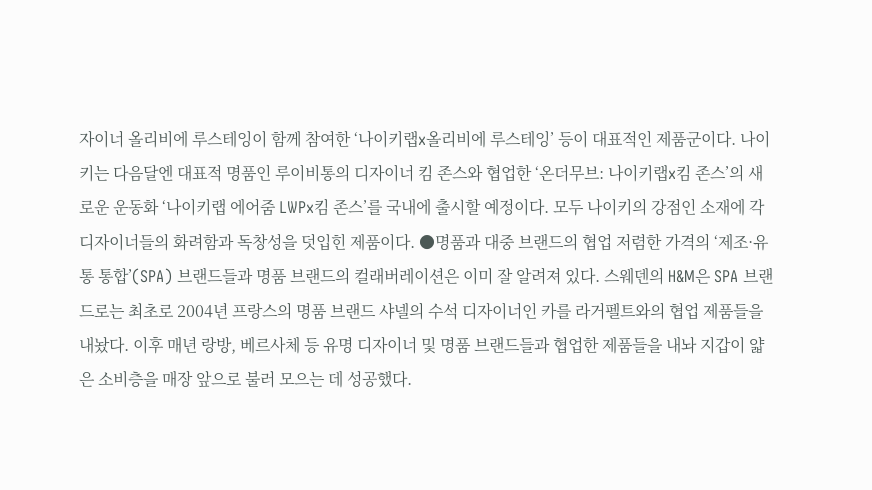자이너 올리비에 루스테잉이 함께 참여한 ‘나이키랩x올리비에 루스테잉’ 등이 대표적인 제품군이다. 나이키는 다음달엔 대표적 명품인 루이비통의 디자이너 킴 존스와 협업한 ‘온더무브: 나이키랩x킴 존스’의 새로운 운동화 ‘나이키랩 에어줌 LWPx킴 존스’를 국내에 출시할 예정이다. 모두 나이키의 강점인 소재에 각 디자이너들의 화려함과 독창성을 덧입힌 제품이다. ●명품과 대중 브랜드의 협업 저렴한 가격의 ‘제조·유통 통합’(SPA) 브랜드들과 명품 브랜드의 컬래버레이션은 이미 잘 알려져 있다. 스웨덴의 H&M은 SPA 브랜드로는 최초로 2004년 프랑스의 명품 브랜드 샤넬의 수석 디자이너인 카를 라거펠트와의 협업 제품들을 내놨다. 이후 매년 랑방, 베르사체 등 유명 디자이너 및 명품 브랜드들과 협업한 제품들을 내놔 지갑이 얇은 소비층을 매장 앞으로 불러 모으는 데 성공했다.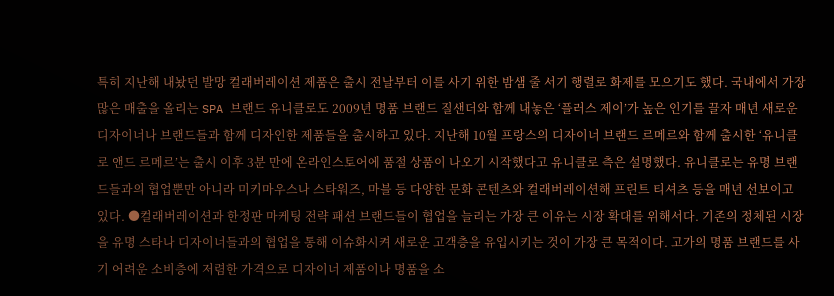특히 지난해 내놨던 발망 컬래버레이션 제품은 출시 전날부터 이를 사기 위한 밤샘 줄 서기 행렬로 화제를 모으기도 했다. 국내에서 가장 많은 매출을 올리는 SPA 브랜드 유니클로도 2009년 명품 브랜드 질샌더와 함께 내놓은 ‘플러스 제이’가 높은 인기를 끌자 매년 새로운 디자이너나 브랜드들과 함께 디자인한 제품들을 출시하고 있다. 지난해 10월 프랑스의 디자이너 브랜드 르메르와 함께 출시한 ‘유니클로 앤드 르메르’는 출시 이후 3분 만에 온라인스토어에 품절 상품이 나오기 시작했다고 유니클로 측은 설명했다. 유니클로는 유명 브랜드들과의 협업뿐만 아니라 미키마우스나 스타워즈, 마블 등 다양한 문화 콘텐츠와 컬래버레이션해 프린트 티셔츠 등을 매년 선보이고 있다. ●컬래버레이션과 한정판 마케팅 전략 패션 브랜드들이 협업을 늘리는 가장 큰 이유는 시장 확대를 위해서다. 기존의 정체된 시장을 유명 스타나 디자이너들과의 협업을 통해 이슈화시켜 새로운 고객층을 유입시키는 것이 가장 큰 목적이다. 고가의 명품 브랜드를 사기 어려운 소비층에 저렴한 가격으로 디자이너 제품이나 명품을 소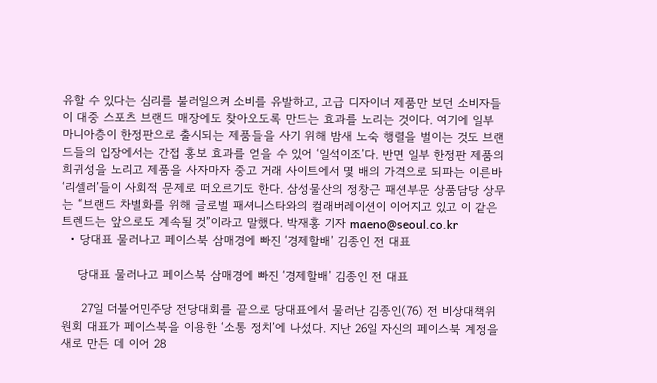유할 수 있다는 심리를 불러일으켜 소비를 유발하고, 고급 디자이너 제품만 보던 소비자들이 대중 스포츠 브랜드 매장에도 찾아오도록 만드는 효과를 노리는 것이다. 여기에 일부 마니아층이 한정판으로 출시되는 제품들을 사기 위해 밤새 노숙 행렬을 벌이는 것도 브랜드들의 입장에서는 간접 홍보 효과를 얻을 수 있어 ‘일석이조’다. 반면 일부 한정판 제품의 희귀성을 노리고 제품을 사자마자 중고 거래 사이트에서 몇 배의 가격으로 되파는 이른바 ‘리셀러’들이 사회적 문제로 떠오르기도 한다. 삼성물산의 정창근 패션부문 상품담당 상무는 “브랜드 차별화를 위해 글로벌 패셔니스타와의 컬래버레이션이 이어지고 있고 이 같은 트렌드는 앞으로도 계속될 것”이라고 말했다. 박재홍 기자 maeno@seoul.co.kr
  • 당대표 물러나고 페이스북 삼매경에 빠진 ‘경제할배’ 김종인 전 대표

    당대표 물러나고 페이스북 삼매경에 빠진 ‘경제할배’ 김종인 전 대표

     27일 더불어민주당 전당대회를 끝으로 당대표에서 물러난 김종인(76) 전 비상대책위원회 대표가 페이스북을 이용한 ‘소통 정치’에 나섰다. 지난 26일 자신의 페이스북 계정을 새로 만든 데 이어 28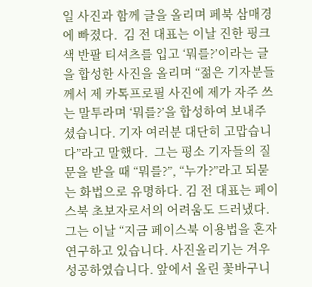일 사진과 함께 글을 올리며 페북 삼매경에 빠졌다.  김 전 대표는 이날 진한 핑크색 반팔 티셔츠를 입고 ‘뭐를?’이라는 글을 합성한 사진을 올리며 “젊은 기자분들께서 제 카톡프로필 사진에 제가 자주 쓰는 말투라며 ‘뭐를?’을 합성하여 보내주셨습니다. 기자 여러분 대단히 고맙습니다”라고 말했다.  그는 평소 기자들의 질문을 받을 때 “뭐를?”, “누가?”라고 되묻는 화법으로 유명하다. 김 전 대표는 페이스북 초보자로서의 어려움도 드러냈다. 그는 이날 “지금 페이스북 이용법을 혼자 연구하고 있습니다. 사진올리기는 겨우 성공하였습니다. 앞에서 올린 꽃바구니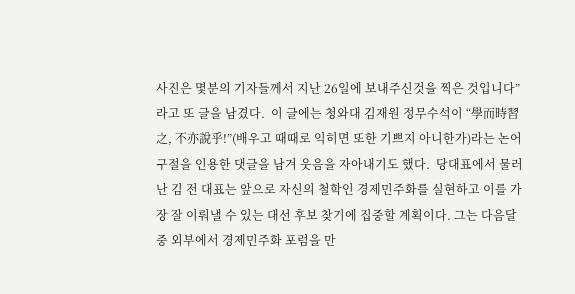사진은 몇분의 기자들께서 지난 26일에 보내주신것을 찍은 것입니다”라고 또 글을 남겼다.  이 글에는 청와대 김재원 정무수석이 “學而時習之, 不亦說乎!”(배우고 때때로 익히면 또한 기쁘지 아니한가)라는 논어 구절을 인용한 댓글을 남겨 웃음을 자아내기도 했다.  당대표에서 물러난 김 전 대표는 앞으로 자신의 철학인 경제민주화를 실현하고 이를 가장 잘 이뤄낼 수 있는 대선 후보 찾기에 집중할 계획이다. 그는 다음달 중 외부에서 경제민주화 포럼을 만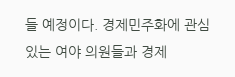들 예정이다. 경제민주화에 관심있는 여야 의원들과 경제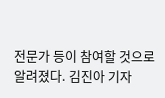전문가 등이 참여할 것으로 알려졌다. 김진아 기자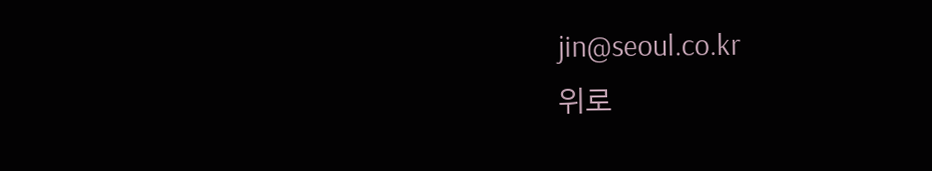jin@seoul.co.kr
위로